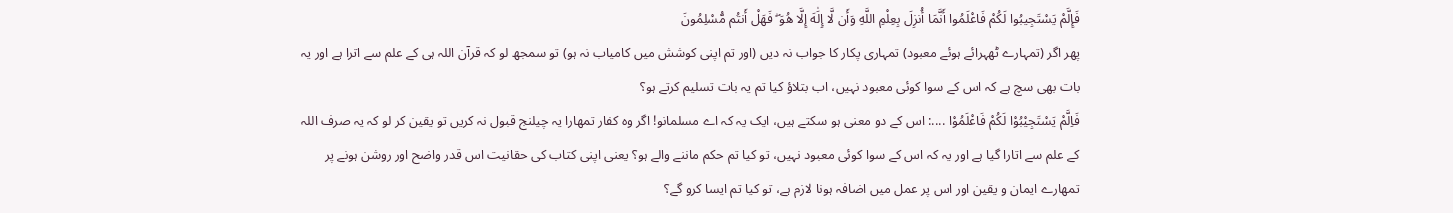فَإِلَّمْ يَسْتَجِيبُوا لَكُمْ فَاعْلَمُوا أَنَّمَا أُنزِلَ بِعِلْمِ اللَّهِ وَأَن لَّا إِلَٰهَ إِلَّا هُوَ ۖ فَهَلْ أَنتُم مُّسْلِمُونَ
پھر اگر (تمہارے ٹھہرائے ہوئے معبود) تمہاری پکار کا جواب نہ دیں (اور تم اپنی کوشش میں کامیاب نہ ہو) تو سمجھ لو کہ قرآن اللہ ہی کے علم سے اترا ہے اور یہ بات بھی سچ ہے کہ اس کے سوا کوئی معبود نہیں، اب بتلاؤ کیا تم یہ بات تسلیم کرتے ہو؟
فَاِلَّمْ يَسْتَجِيْبُوْا لَكُمْ فَاعْلَمُوْا ....: اس کے دو معنی ہو سکتے ہیں، ایک یہ کہ اے مسلمانو! اگر وہ کفار تمھارا یہ چیلنج قبول نہ کریں تو یقین کر لو کہ یہ صرف اللہ کے علم سے اتارا گیا ہے اور یہ کہ اس کے سوا کوئی معبود نہیں، تو کیا تم حکم ماننے والے ہو؟ یعنی اپنی کتاب کی حقانیت اس قدر واضح اور روشن ہونے پر تمھارے ایمان و یقین اور اس پر عمل میں اضافہ ہونا لازم ہے، تو کیا تم ایسا کرو گے؟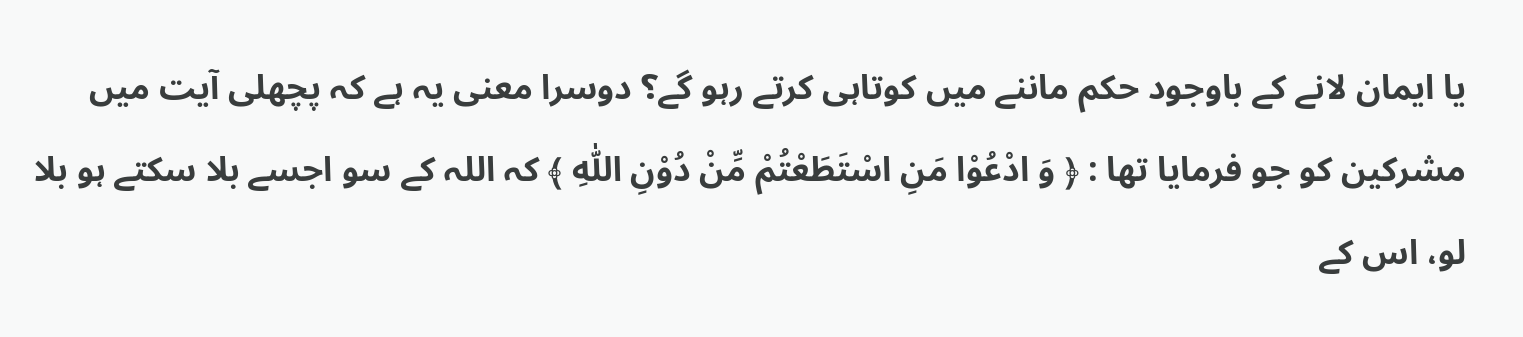یا ایمان لانے کے باوجود حکم ماننے میں کوتاہی کرتے رہو گے؟ دوسرا معنی یہ ہے کہ پچھلی آیت میں مشرکین کو جو فرمایا تھا : ﴿ وَ ادْعُوْا مَنِ اسْتَطَعْتُمْ مِّنْ دُوْنِ اللّٰهِ ﴾ کہ اللہ کے سو اجسے بلا سکتے ہو بلا لو، اس کے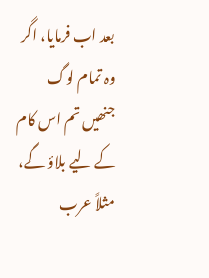بعد اب فرمایا، اگر وہ تمام لوگ جنھیں تم اس کام کے لیے بلاؤ گے، مثلاً عرب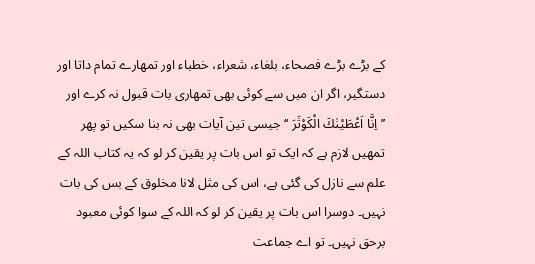کے بڑے بڑے فصحاء، بلغاء، شعراء، خطباء اور تمھارے تمام داتا اور دستگیر، اگر ان میں سے کوئی بھی تمھاری بات قبول نہ کرے اور ’’اِنَّا اَعْطَيْنٰكَ الْكَوْثَرَ ‘‘ جیسی تین آیات بھی نہ بنا سکیں تو پھر تمھیں لازم ہے کہ ایک تو اس بات پر یقین کر لو کہ یہ کتاب اللہ کے علم سے نازل کی گئی ہے، اس کی مثل لانا مخلوق کے بس کی بات نہیں۔ دوسرا اس بات پر یقین کر لو کہ اللہ کے سوا کوئی معبود برحق نہیں۔ تو اے جماعت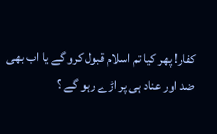کفار! پھر کیا تم اسلام قبول کرو گے یا اب بھی ضد اور عناد ہی پر اڑے رہو گے ؟